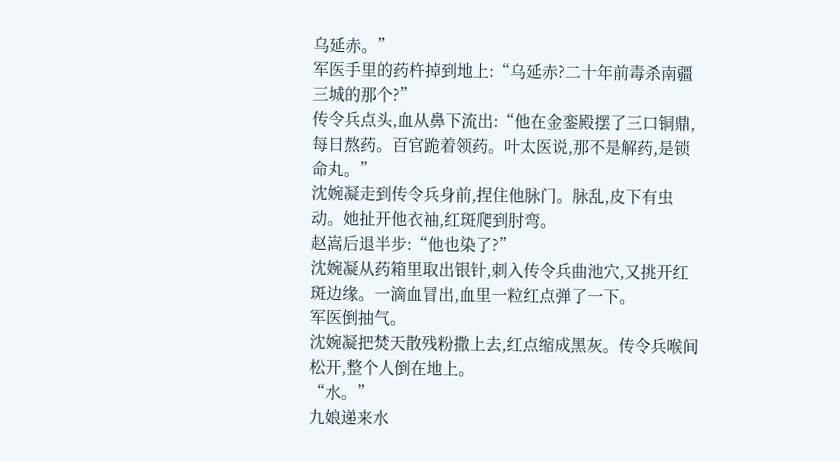乌延赤。”
军医手里的药杵掉到地上:“乌延赤?二十年前毒杀南疆三城的那个?”
传令兵点头,血从鼻下流出:“他在金銮殿摆了三口铜鼎,每日熬药。百官跪着领药。叶太医说,那不是解药,是锁命丸。”
沈婉凝走到传令兵身前,捏住他脉门。脉乱,皮下有虫动。她扯开他衣袖,红斑爬到肘弯。
赵嵩后退半步:“他也染了?”
沈婉凝从药箱里取出银针,刺入传令兵曲池穴,又挑开红斑边缘。一滴血冒出,血里一粒红点弹了一下。
军医倒抽气。
沈婉凝把焚天散残粉撒上去,红点缩成黑灰。传令兵喉间松开,整个人倒在地上。
“水。”
九娘递来水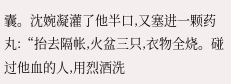囊。沈婉凝灌了他半口,又塞进一颗药丸:“抬去隔帐,火盆三只,衣物全烧。碰过他血的人,用烈酒洗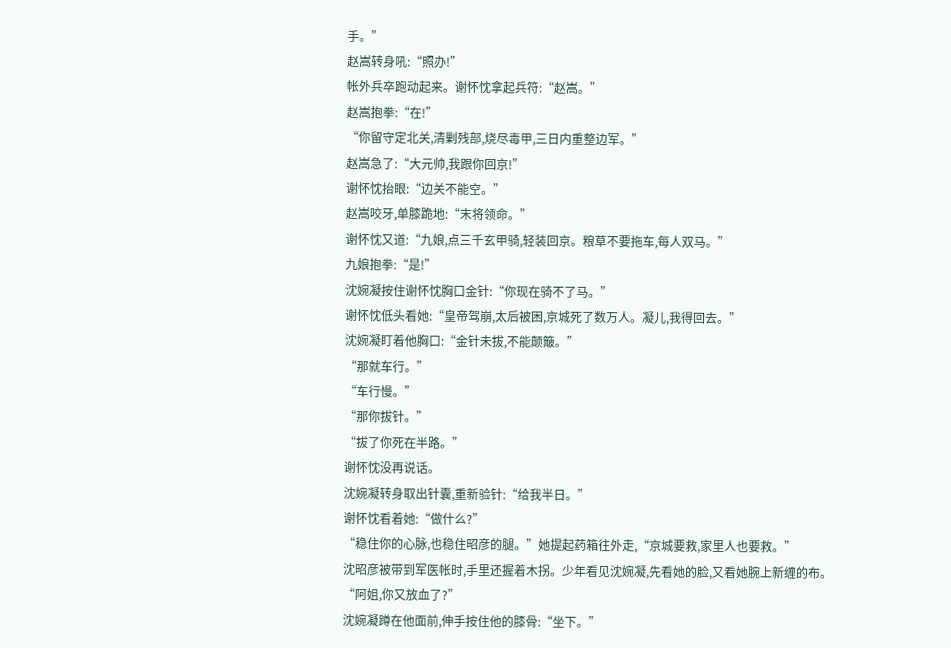手。”
赵嵩转身吼:“照办!”
帐外兵卒跑动起来。谢怀忱拿起兵符:“赵嵩。”
赵嵩抱拳:“在!”
“你留守定北关,清剿残部,烧尽毒甲,三日内重整边军。”
赵嵩急了:“大元帅,我跟你回京!”
谢怀忱抬眼:“边关不能空。”
赵嵩咬牙,单膝跪地:“末将领命。”
谢怀忱又道:“九娘,点三千玄甲骑,轻装回京。粮草不要拖车,每人双马。”
九娘抱拳:“是!”
沈婉凝按住谢怀忱胸口金针:“你现在骑不了马。”
谢怀忱低头看她:“皇帝驾崩,太后被困,京城死了数万人。凝儿,我得回去。”
沈婉凝盯着他胸口:“金针未拔,不能颠簸。”
“那就车行。”
“车行慢。”
“那你拔针。”
“拔了你死在半路。”
谢怀忱没再说话。
沈婉凝转身取出针囊,重新验针:“给我半日。”
谢怀忱看着她:“做什么?”
“稳住你的心脉,也稳住昭彦的腿。”她提起药箱往外走,“京城要救,家里人也要救。”
沈昭彦被带到军医帐时,手里还握着木拐。少年看见沈婉凝,先看她的脸,又看她腕上新缠的布。
“阿姐,你又放血了?”
沈婉凝蹲在他面前,伸手按住他的膝骨:“坐下。”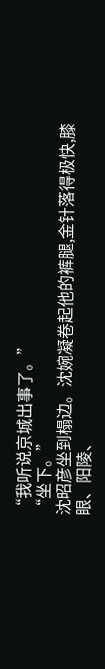“我听说京城出事了。”
“坐下。”
沈昭彦坐到榻边。沈婉凝卷起他的裤腿,金针落得极快,膝眼、阳陵、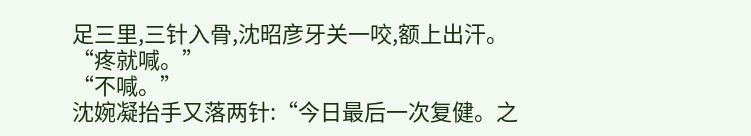足三里,三针入骨,沈昭彦牙关一咬,额上出汗。
“疼就喊。”
“不喊。”
沈婉凝抬手又落两针:“今日最后一次复健。之